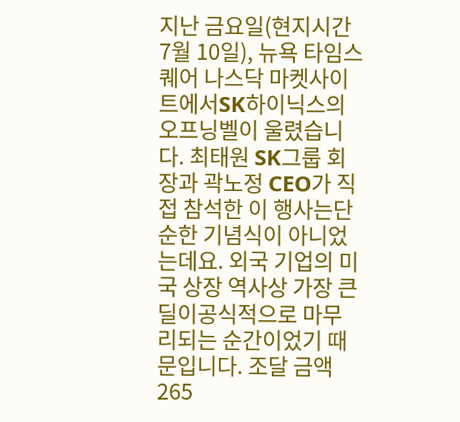지난 금요일(현지시간 7월 10일), 뉴욕 타임스퀘어 나스닥 마켓사이트에서SK하이닉스의 오프닝벨이 울렸습니다. 최태원 SK그룹 회장과 곽노정 CEO가 직접 참석한 이 행사는단순한 기념식이 아니었는데요. 외국 기업의 미국 상장 역사상 가장 큰 딜이공식적으로 마무리되는 순간이었기 때문입니다. 조달 금액 265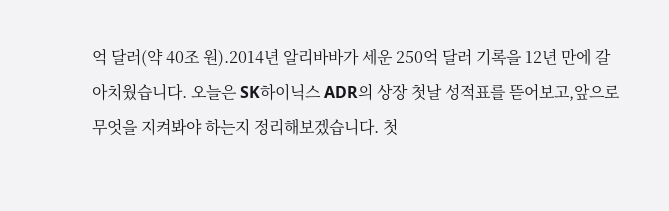억 달러(약 40조 원).2014년 알리바바가 세운 250억 달러 기록을 12년 만에 갈아치웠습니다. 오늘은 SK하이닉스 ADR의 상장 첫날 성적표를 뜯어보고,앞으로 무엇을 지켜봐야 하는지 정리해보겠습니다. 첫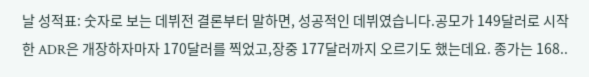날 성적표: 숫자로 보는 데뷔전 결론부터 말하면, 성공적인 데뷔였습니다.공모가 149달러로 시작한 ADR은 개장하자마자 170달러를 찍었고,장중 177달러까지 오르기도 했는데요. 종가는 168..